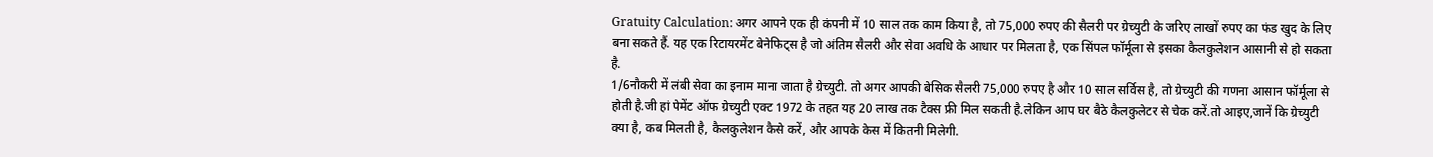Gratuity Calculation: अगर आपने एक ही कंपनी में 10 साल तक काम किया है, तो 75,000 रुपए की सैलरी पर ग्रेच्युटी के जरिए लाखों रुपए का फंड खुद के लिए बना सकते हैं. यह एक रिटायरमेंट बेनेफिट्स है जो अंतिम सैलरी और सेवा अवधि के आधार पर मिलता है, एक सिंपल फॉर्मूला से इसका कैलकुलेशन आसानी से हो सकता है.
1/6नौकरी में लंबी सेवा का इनाम माना जाता है ग्रेच्युटी. तो अगर आपकी बेसिक सैलरी 75,000 रुपए है और 10 साल सर्विस है, तो ग्रेच्युटी की गणना आसान फॉर्मूला से होती है.जी हां पेमेंट ऑफ ग्रेच्युटी एक्ट 1972 के तहत यह 20 लाख तक टैक्स फ्री मिल सकती है.लेकिन आप घर बैठे कैलकुलेटर से चेक करें.तो आइए,जानें कि ग्रेच्युटी क्या है, कब मिलती है, कैलकुलेशन कैसे करें, और आपके केस में कितनी मिलेगी.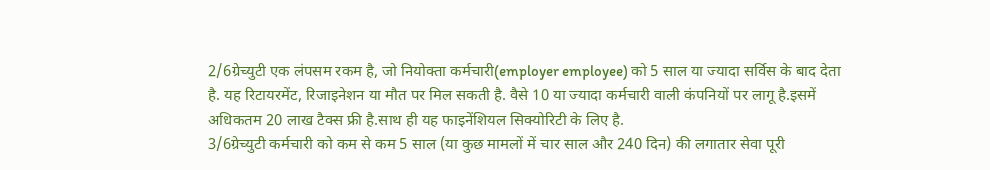2/6ग्रेच्युटी एक लंपसम रकम है, जो नियोक्ता कर्मचारी(employer employee) को 5 साल या ज्यादा सर्विस के बाद देता है. यह रिटायरमेंट, रिजाइनेशन या मौत पर मिल सकती है. वैसे 10 या ज्यादा कर्मचारी वाली कंपनियों पर लागू है.इसमें अधिकतम 20 लाख टैक्स फ्री है.साथ ही यह फाइनेंशियल सिक्योरिटी के लिए है.
3/6ग्रेच्युटी कर्मचारी को कम से कम 5 साल (या कुछ मामलों में चार साल और 240 दिन) की लगातार सेवा पूरी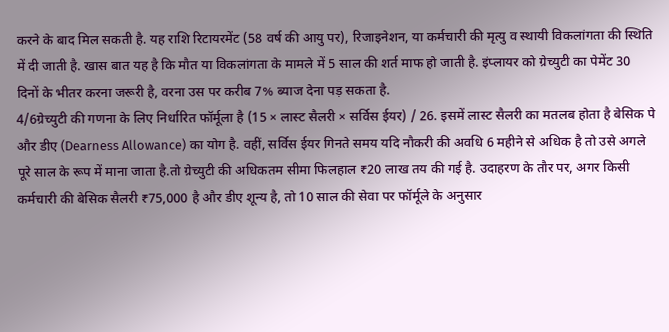करने के बाद मिल सकती है. यह राशि रिटायरमेंट (58 वर्ष की आयु पर), रिजाइनेशन, या कर्मचारी की मृत्यु व स्थायी विकलांगता की स्थिति में दी जाती है. खास बात यह है कि मौत या विकलांगता के मामले में 5 साल की शर्त माफ हो जाती है. इंप्लायर को ग्रेच्युटी का पेमेंट 30 दिनों के भीतर करना जरूरी है, वरना उस पर करीब 7% ब्याज देना पड़ सकता है.
4/6ग्रेच्युटी की गणना के लिए निर्धारित फॉर्मूला है (15 × लास्ट सैलरी × सर्विस ईयर) / 26. इसमें लास्ट सैलरी का मतलब होता है बेसिक पे और डीए (Dearness Allowance) का योग है. वहीं, सर्विस ईयर गिनते समय यदि नौकरी की अवधि 6 महीने से अधिक है तो उसे अगले पूरे साल के रूप में माना जाता है.तो ग्रेच्युटी की अधिकतम सीमा फिलहाल ₹20 लाख तय की गई है. उदाहरण के तौर पर, अगर किसी कर्मचारी की बेसिक सैलरी ₹75,000 है और डीए शून्य है, तो 10 साल की सेवा पर फॉर्मूले के अनुसार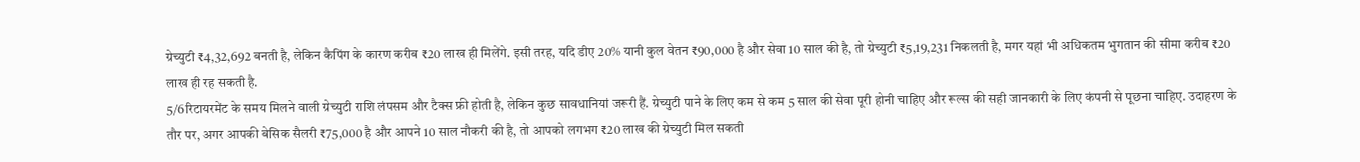ग्रेच्युटी ₹4,32,692 बनती है, लेकिन कैपिंग के कारण करीब ₹20 लाख ही मिलेंगे. इसी तरह, यदि डीए 20% यानी कुल वेतन ₹90,000 है और सेवा 10 साल की है, तो ग्रेच्युटी ₹5,19,231 निकलती है, मगर यहां भी अधिकतम भुगतान की सीमा करीब ₹20 लाख ही रह सकती है.
5/6रिटायरमेंट के समय मिलने वाली ग्रेच्युटी राशि लंपसम और टैक्स फ्री होती है, लेकिन कुछ सावधानियां जरूरी हैं. ग्रेच्युटी पाने के लिए कम से कम 5 साल की सेवा पूरी होनी चाहिए और रूल्स की सही जानकारी के लिए कंपनी से पूछना चाहिए. उदाहरण के तौर पर, अगर आपकी बेसिक सैलरी ₹75,000 है और आपने 10 साल नौकरी की है, तो आपको लगभग ₹20 लाख की ग्रेच्युटी मिल सकती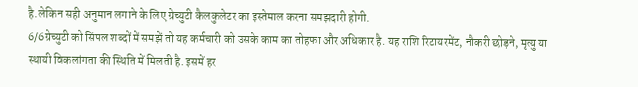है.लेकिन सही अनुमान लगाने के लिए ग्रेच्युटी कैलकुलेटर का इस्तेमाल करना समझदारी होगी.
6/6ग्रेच्युटी को सिंपल शब्दों में समझें तो यह कर्मचारी को उसके काम का तोहफा और अधिकार है. यह राशि रिटायरमेंट, नौकरी छोड़ने, मृत्यु या स्थायी विकलांगता की स्थिति में मिलती है. इसमें हर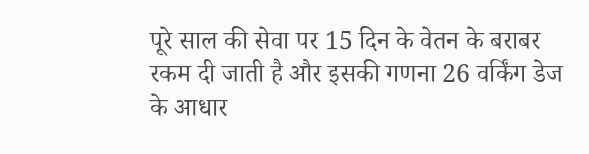पूरे साल की सेवा पर 15 दिन के वेतन के बराबर रकम दी जाती है और इसकी गणना 26 वर्किंग डेज के आधार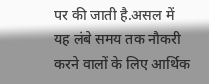पर की जाती है.असल में यह लंबे समय तक नौकरी करने वालों के लिए आर्थिक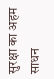सुरक्षा का अहम साधन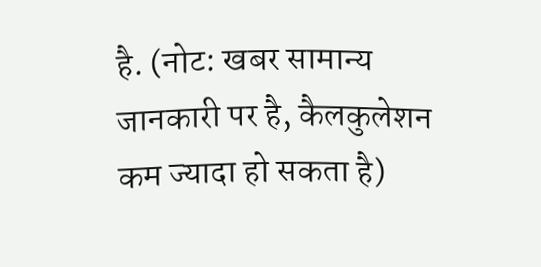है. (नोट: खबर सामान्य जानकारी पर है, कैलकुलेशन कम ज्यादा हो सकता है)